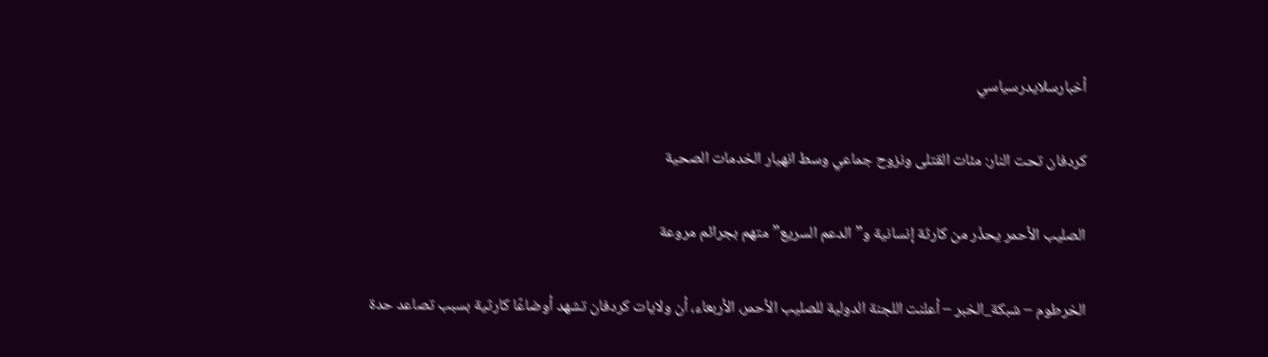أخبارسلايدرسياسي

كردفان تحت النار: مئات القتلى ونزوح جماعي وسط انهيار الخدمات الصحية

الصليب الأحمر يحذّر من كارثة إنسانية و”الدعم السريع” متهم بجرائم مروعة

الخرطوم – شبكة_الخبر – أعلنت اللجنة الدولية للصليب الأحمر، الأربعاء، أن ولايات كردفان تشهد أوضاعًا كارثية بسبب تصاعد حدة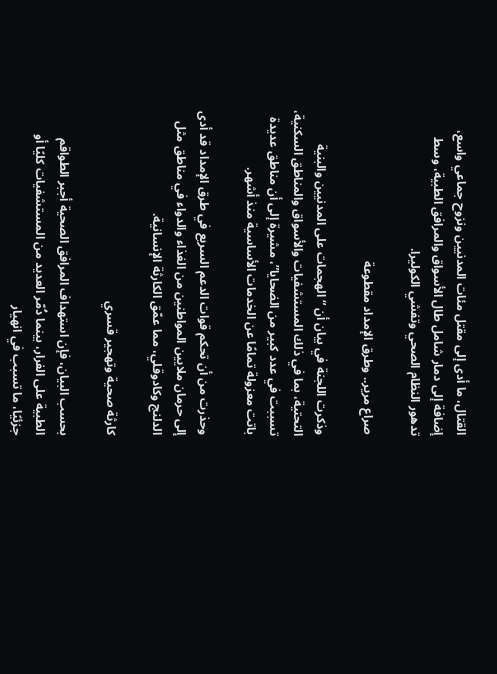القتال، ما أدى إلى مقتل مئات المدنيين ونزوح جماعي واسع، إضافة إلى دمار شامل طال الأسواق والمرافق الطبية، وسط تدهور النظام الصحي وتفشي الكوليرا.

صراع مرير.. وطرق الإمداد مقطوعة

وذكرت اللجنة في بيان أن “الهجمات على المدنيين والبنية التحتية، بما في ذلك المستشفيات والأسواق والمناطق السكنية، تسببت في عدد كبير من الضحايا”، مشيرة إلى أن مناطق عديدة باتت معزولة تمامًا عن الخدمات الأساسية منذ أشهر.

وحذرت من أن تحكم قوات الدعم السريع في طرق الإمداد قد أدى إلى حرمان ملايين المواطنين من الغذاء والدواء في مناطق مثل الدلنج وكادوقلي، مما عمّق الكارثة الإنسانية.

كارثة صحية وتهجير قسري

بحسب البيان، فإن استهداف المرافق الصحية أجبر الطواقم الطبية على الفرار، بينما دُمّر العديد من المستشفيات كليًا أو جزئيًا، ما تسبب في انهيار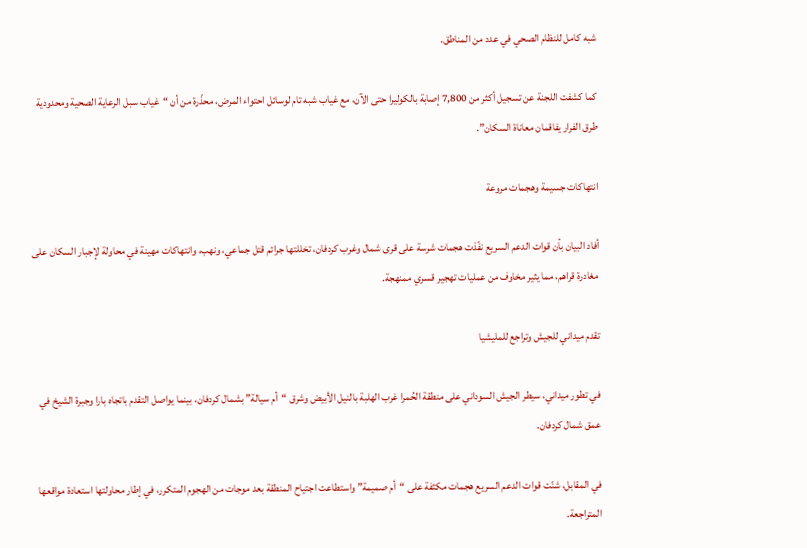شبه كامل للنظام الصحي في عدد من المناطق.

كما كشفت اللجنة عن تسجيل أكثر من 7,800 إصابة بالكوليرا حتى الآن، مع غياب شبه تام لوسائل احتواء المرض، محذّرة من أن “غياب سبل الرعاية الصحية ومحدودية طرق الفرار يفاقمان معاناة السكان”.

انتهاكات جسيمة وهجمات مروعة

أفاد البيان بأن قوات الدعم السريع نفّذت هجمات شرسة على قرى شمال وغرب كردفان، تخللتها جرائم قتل جماعي، ونهب، وانتهاكات مهينة في محاولة لإجبار السكان على مغادرة قراهم، مما يثير مخاوف من عمليات تهجير قسري ممنهجة.

تقدم ميداني للجيش وتراجع للمليشيا

في تطور ميداني، سيطر الجيش السوداني على منطقة الحُمرا غرب الهلبة بالنيل الأبيض وشرق “أم سيالة” بشمال كردفان، بينما يواصل التقدم باتجاه بارا وجبرة الشيخ في عمق شمال كردفان.

في المقابل، شنّت قوات الدعم السريع هجمات مكثفة على “أم صميمة” واستطاعت اجتياح المنطقة بعد موجات من الهجوم المتكرر، في إطار محاولتها استعادة مواقعها المتراجعة.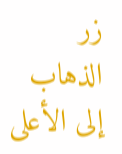زر الذهاب إلى الأعلى